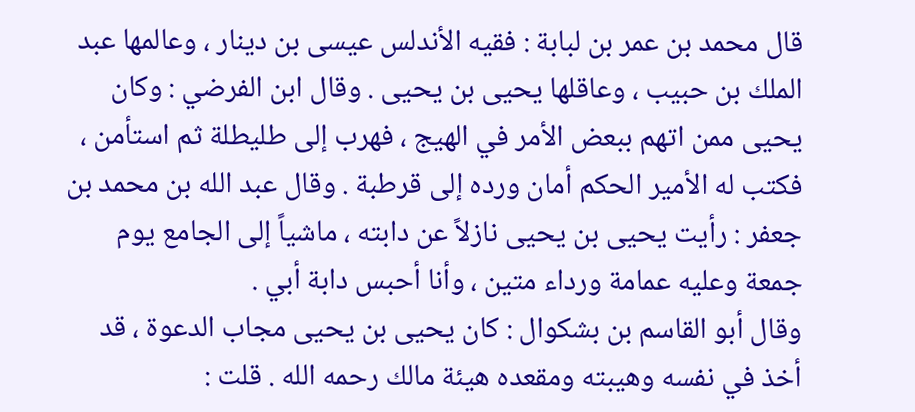قال محمد بن عمر بن لبابة : فقيه الأندلس عيسى بن دينار ، وعالمها عبد الملك بن حبيب ، وعاقلها يحيى بن يحيى . وقال ابن الفرضي : وكان يحيى ممن اتهم ببعض الأمر في الهيج ، فهرب إلى طليطلة ثم استأمن ، فكتب له الأمير الحكم أمان ورده إلى قرطبة . وقال عبد الله بن محمد بن جعفر : رأيت يحيى بن يحيى نازلاً عن دابته ، ماشياً إلى الجامع يوم جمعة وعليه عمامة ورداء متين ، وأنا أحبس دابة أبي .
وقال أبو القاسم بن بشكوال : كان يحيى بن يحيى مجاب الدعوة ، قد أخذ في نفسه وهيبته ومقعده هيئة مالك رحمه الله . قلت :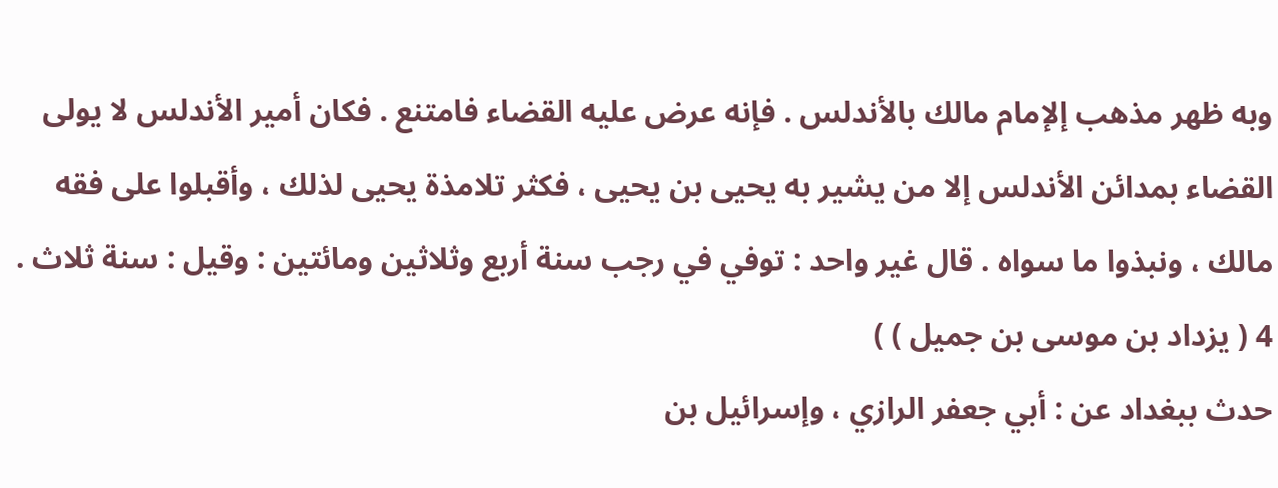وبه ظهر مذهب إلإمام مالك بالأندلس . فإنه عرض عليه القضاء فامتنع . فكان أمير الأندلس لا يولى القضاء بمدائن الأندلس إلا من يشير به يحيى بن يحيى ، فكثر تلامذة يحيى لذلك ، وأقبلوا على فقه مالك ، ونبذوا ما سواه . قال غير واحد : توفي في رجب سنة أربع وثلاثين ومائتين : وقيل : سنة ثلاث .
4 ( يزداد بن موسى بن جميل ) )
حدث ببغداد عن : أبي جعفر الرازي ، وإسرائيل بن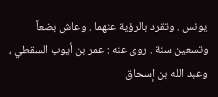يونس . وتقرد بالرؤية عنهما . وعاش بضعاً وتسعين سنة . روى عنه : عمر بن أيوب السقطي ، وعبد الله بن إسحاق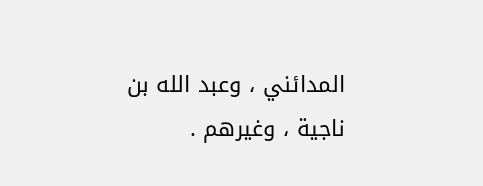المدائني ، وعبد الله بن ناجية ، وغيرهم .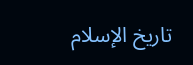تاريخ الإسلام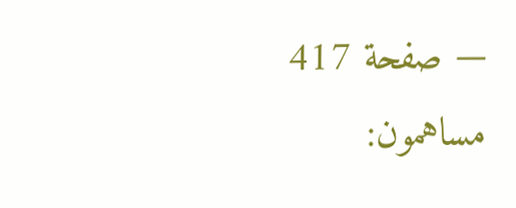— صفحة 417
مساهمون: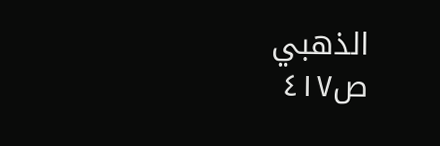الذهبي
ص٤١٧